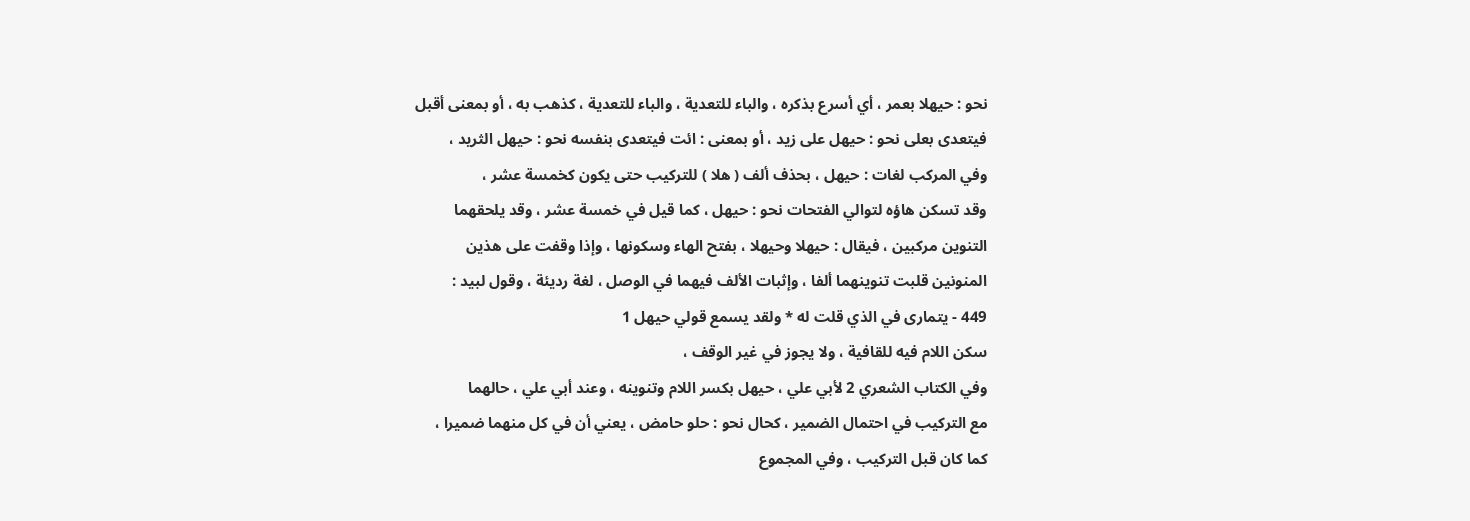نحو : حيهلا بعمر ، أي أسرع بذكره ، والباء للتعدية ، والباء للتعدية ، كذهب به ، أو بمعنى أقبل
فيتعدى بعلى نحو : حيهل على زيد ، أو بمعنى : ائت فيتعدى بنفسه نحو : حيهل الثريد ،
وفي المركب لغات : حيهل ، بحذف ألف ( هلا ) للتركيب حتى يكون كخمسة عشر ،
وقد تسكن هاؤه لتوالي الفتحات نحو : حيهل ، كما قيل في خمسة عشر ، وقد يلحقهما
التنوين مركبين ، فيقال : حيهلا وحيهلا ، بفتح الهاء وسكونها ، وإذا وقفت على هذين
المنونين قلبت تنوينهما ألفا ، وإثبات الألف فيهما في الوصل ، لغة رديئة ، وقول لبيد :
449 - يتمارى في الذي قلت له * ولقد يسمع قولي حيهل 1
سكن اللام فيه للقافية ، ولا يجوز في غير الوقف ،
وفي الكتاب الشعري 2 لأبي علي ، حيهل بكسر اللام وتنوينه ، وعند أبي علي ، حالهما
مع التركيب في احتمال الضمير ، كحال نحو : حلو حامض ، يعني أن في كل منهما ضميرا ،
كما كان قبل التركيب ، وفي المجموع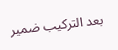بعد التركيب ضمير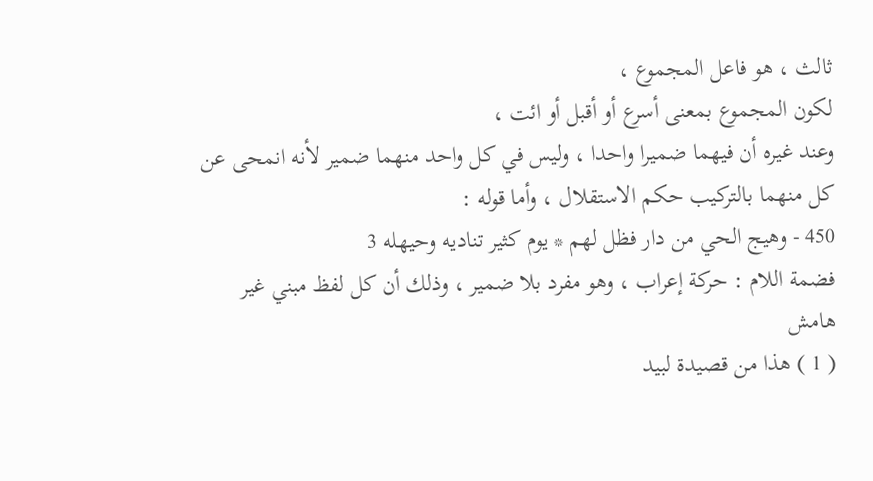ثالث ، هو فاعل المجموع ،
لكون المجموع بمعنى أسرع أو أقبل أو ائت ،
وعند غيره أن فيهما ضميرا واحدا ، وليس في كل واحد منهما ضمير لأنه انمحى عن
كل منهما بالتركيب حكم الاستقلال ، وأما قوله :
450 - وهيج الحي من دار فظل لهم * يوم كثير تناديه وحيهله 3
فضمة اللام : حركة إعراب ، وهو مفرد بلا ضمير ، وذلك أن كل لفظ مبني غير
هامش
( 1 ) هذا من قصيدة لبيد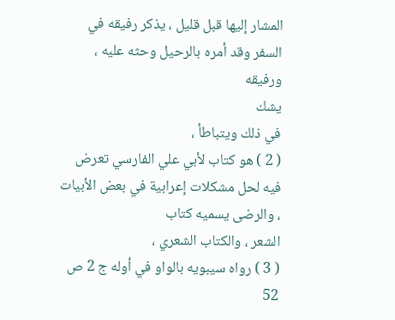المشار إليها قبل قليل ، يذكر رفيقه في السفر وقد أمره بالرحيل وحثه عليه ، ورفيقه
يشك
في ذلك ويتباطأ ،
( 2 ) هو كتاب لأبي علي الفارسي تعرض فيه لحل مشكلات إعرابية في بعض الأبيات ، والرضى يسميه كتاب
الشعر ، والكتاب الشعري ،
( 3 ) رواه سيبويه بالواو في أوله ج 2 ص 52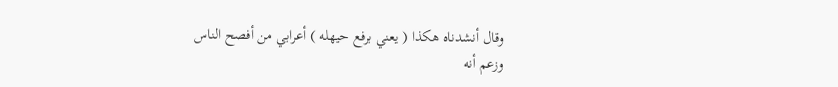وقال أنشدناه هكذا ( يعني برفع حيهله ) أعرابي من أفصح الناس
وزعم أنه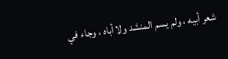شعر أبيه ، ولم يسم المنشد ولا أباه ، وجاء في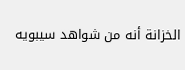الخزانة أنه من شواهد سيبويه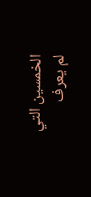الخمسين التي لم يعرف